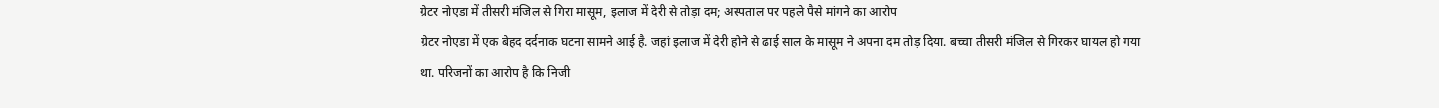ग्रेटर नोएडा में तीसरी मंजिल से गिरा मासूम, इलाज में देरी से तोड़ा दम; अस्पताल पर पहले पैसे मांगने का आरोप
ग्रेटर नोएडा में एक बेहद दर्दनाक घटना सामने आई है. जहां इलाज में देरी होने से ढाई साल के मासूम ने अपना दम तोड़ दिया. बच्चा तीसरी मंजिल से गिरकर घायल हो गया था. परिजनों का आरोप है कि निजी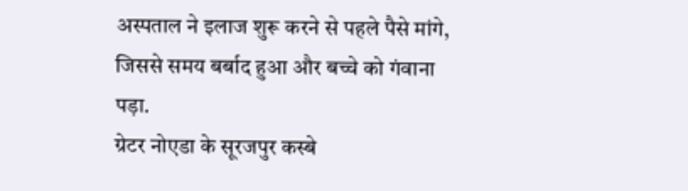अस्पताल ने इलाज शुरू करने से पहले पैसे मांगे, जिससे समय बर्बाद हुआ और बच्चे को गंवाना पड़ा.
ग्रेटर नोएडा के सूरजपुर कस्बे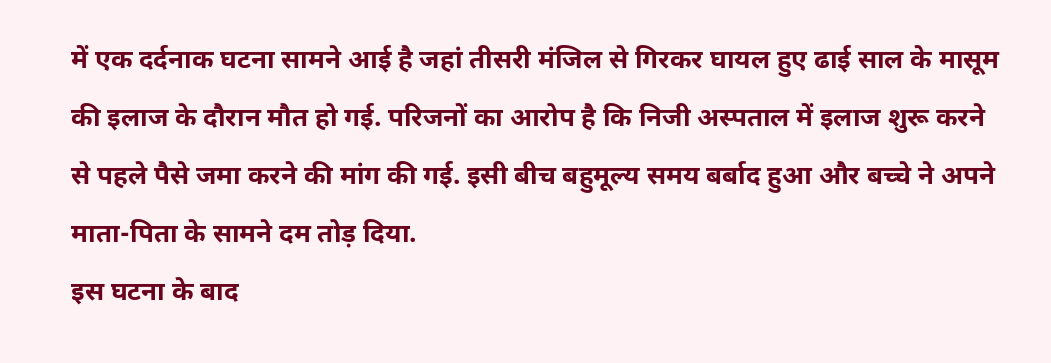में एक दर्दनाक घटना सामने आई है जहां तीसरी मंजिल से गिरकर घायल हुए ढाई साल के मासूम की इलाज के दौरान मौत हो गई. परिजनों का आरोप है कि निजी अस्पताल में इलाज शुरू करने से पहले पैसे जमा करने की मांग की गई. इसी बीच बहुमूल्य समय बर्बाद हुआ और बच्चे ने अपने माता-पिता के सामने दम तोड़ दिया.
इस घटना के बाद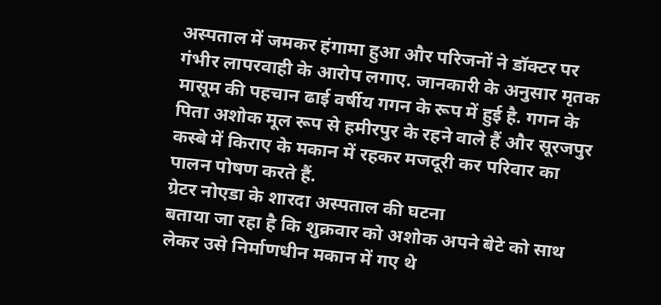अस्पताल में जमकर हंगामा हुआ और परिजनों ने डॉक्टर पर गंभीर लापरवाही के आरोप लगाए. जानकारी के अनुसार मृतक मासूम की पहचान ढाई वर्षीय गगन के रूप में हुई है. गगन के पिता अशोक मूल रूप से हमीरपुर के रहने वाले हैं और सूरजपुर कस्बे में किराए के मकान में रहकर मजदूरी कर परिवार का पालन पोषण करते हैं.
ग्रेटर नोएडा के शारदा अस्पताल की घटना
बताया जा रहा है कि शुक्रवार को अशोक अपने बेटे को साथ लेकर उसे निर्माणधीन मकान में गए थे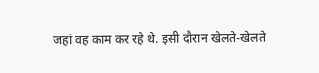जहां वह काम कर रहे थे. इसी दौरान खेलते-खेलते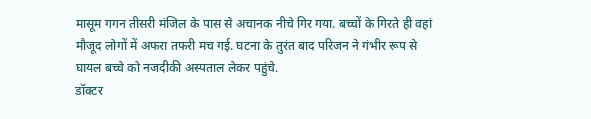मासूम गगन तीसरी मंजिल के पास से अचानक नीचे गिर गया. बच्चों के गिरते ही वहां मौजूद लोगों में अफरा तफरी मच गई. घटना के तुरंत बाद परिजन ने गंभीर रूप से घायल बच्चे को नजदीकी अस्पताल लेकर पहुंचे.
डॉक्टर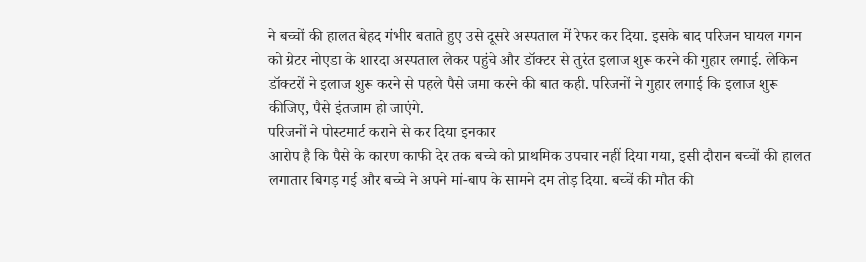ने बच्चों की हालत बेहद गंभीर बताते हुए उसे दूसरे अस्पताल में रेफर कर दिया. इसके बाद परिजन घायल गगन को ग्रेटर नोएडा के शारदा अस्पताल लेकर पहुंचे और डॉक्टर से तुरंत इलाज शुरू करने की गुहार लगाई. लेकिन डॉक्टरों ने इलाज शुरू करने से पहले पैसे जमा करने की बात कही. परिजनों ने गुहार लगाई कि इलाज शुरू कीजिए, पैसे इंतजाम हो जाएंगे.
परिजनों ने पोस्टमार्ट कराने से कर दिया इनकार
आरोप है कि पैसे के कारण काफी देर तक बच्चे को प्राथमिक उपचार नहीं दिया गया, इसी दौरान बच्चों की हालत लगातार बिगड़ गई और बच्चे ने अपने मां-बाप के सामने दम तोड़ दिया. बच्चें की मौत की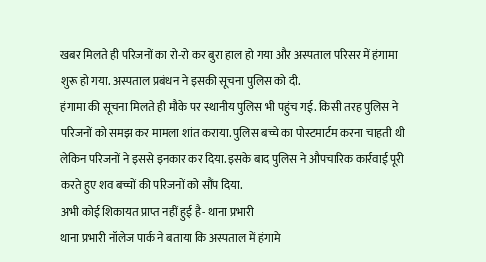खबर मिलते ही परिजनों का रो-रो कर बुरा हाल हो गया और अस्पताल परिसर में हंगामा शुरू हो गया. अस्पताल प्रबंधन ने इसकी सूचना पुलिस को दी.
हंगामा की सूचना मिलते ही मौके पर स्थानीय पुलिस भी पहुंच गई. किसी तरह पुलिस ने परिजनों को समझ कर मामला शांत कराया. पुलिस बच्चे का पोस्टमार्टम करना चाहती थी लेकिन परिजनों ने इससे इनकार कर दिया. इसके बाद पुलिस ने औपचारिक कार्रवाई पूरी करते हुए शव बच्चों की परिजनों को सौंप दिया.
अभी कोई शिकायत प्राप्त नहीं हुई है- थाना प्रभारी
थाना प्रभारी नॉलेज पार्क ने बताया कि अस्पताल में हंगामे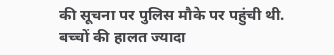की सूचना पर पुलिस मौके पर पहुंची थी. बच्चों की हालत ज्यादा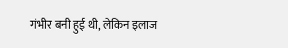गंभीर बनी हुई थी, लेकिन इलाज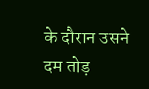के दौरान उसने दम तोड़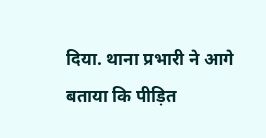दिया. थाना प्रभारी ने आगे बताया कि पीड़ित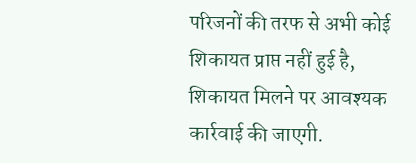परिजनों की तरफ से अभी कोई शिकायत प्राप्त नहीं हुई है, शिकायत मिलने पर आवश्यक कार्रवाई की जाएगी.